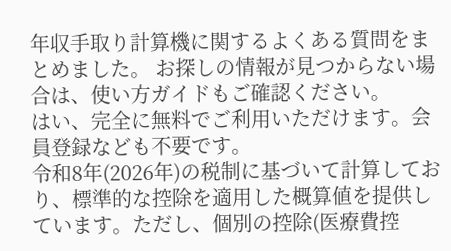年収手取り計算機に関するよくある質問をまとめました。 お探しの情報が見つからない場合は、使い方ガイドもご確認ください。
はい、完全に無料でご利用いただけます。会員登録なども不要です。
令和8年(2026年)の税制に基づいて計算しており、標準的な控除を適用した概算値を提供しています。ただし、個別の控除(医療費控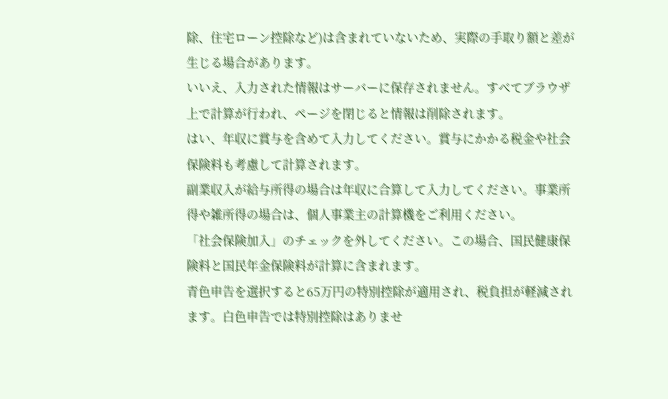除、住宅ローン控除など)は含まれていないため、実際の手取り額と差が生じる場合があります。
いいえ、入力された情報はサーバーに保存されません。すべてブラウザ上で計算が行われ、ページを閉じると情報は削除されます。
はい、年収に賞与を含めて入力してください。賞与にかかる税金や社会保険料も考慮して計算されます。
副業収入が給与所得の場合は年収に合算して入力してください。事業所得や雑所得の場合は、個人事業主の計算機をご利用ください。
「社会保険加入」のチェックを外してください。この場合、国民健康保険料と国民年金保険料が計算に含まれます。
青色申告を選択すると65万円の特別控除が適用され、税負担が軽減されます。白色申告では特別控除はありませ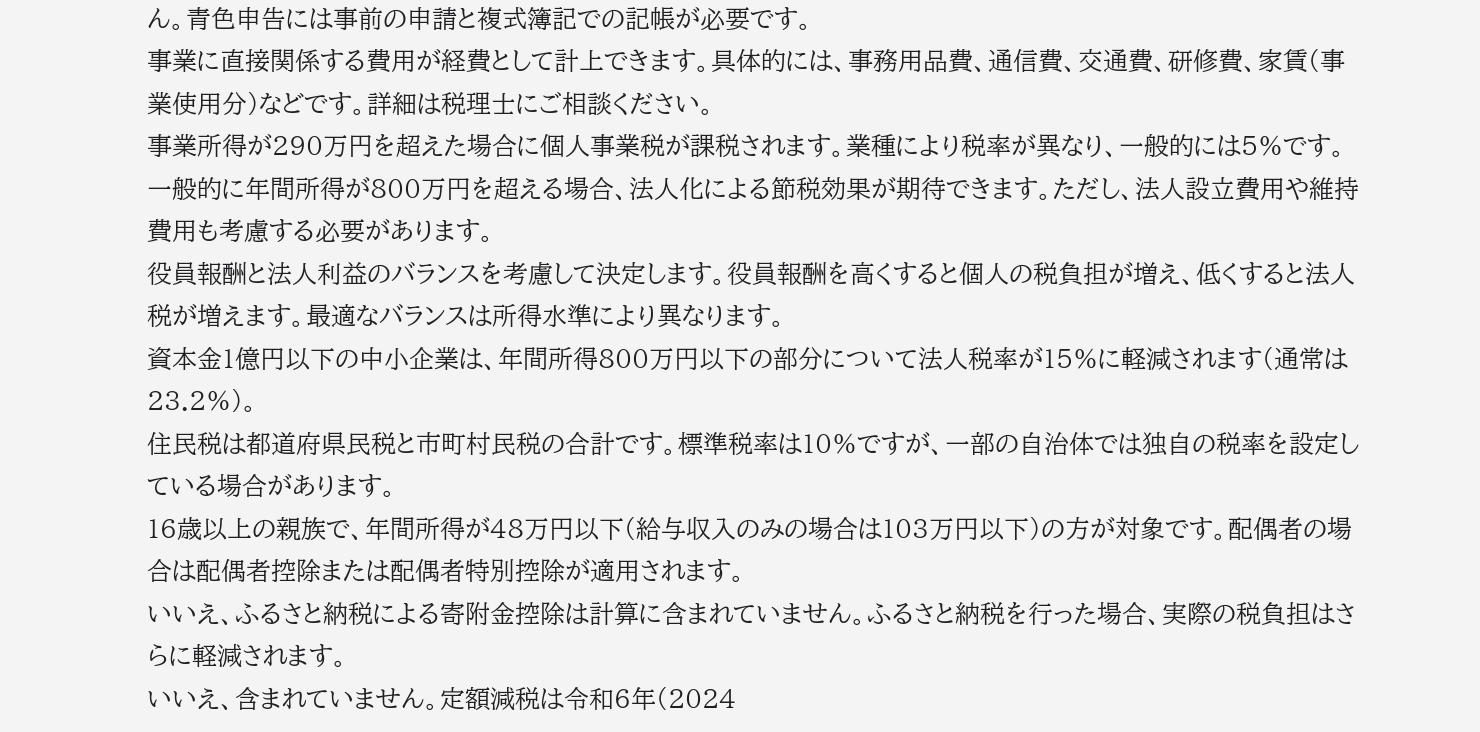ん。青色申告には事前の申請と複式簿記での記帳が必要です。
事業に直接関係する費用が経費として計上できます。具体的には、事務用品費、通信費、交通費、研修費、家賃(事業使用分)などです。詳細は税理士にご相談ください。
事業所得が290万円を超えた場合に個人事業税が課税されます。業種により税率が異なり、一般的には5%です。
一般的に年間所得が800万円を超える場合、法人化による節税効果が期待できます。ただし、法人設立費用や維持費用も考慮する必要があります。
役員報酬と法人利益のバランスを考慮して決定します。役員報酬を高くすると個人の税負担が増え、低くすると法人税が増えます。最適なバランスは所得水準により異なります。
資本金1億円以下の中小企業は、年間所得800万円以下の部分について法人税率が15%に軽減されます(通常は23.2%)。
住民税は都道府県民税と市町村民税の合計です。標準税率は10%ですが、一部の自治体では独自の税率を設定している場合があります。
16歳以上の親族で、年間所得が48万円以下(給与収入のみの場合は103万円以下)の方が対象です。配偶者の場合は配偶者控除または配偶者特別控除が適用されます。
いいえ、ふるさと納税による寄附金控除は計算に含まれていません。ふるさと納税を行った場合、実際の税負担はさらに軽減されます。
いいえ、含まれていません。定額減税は令和6年(2024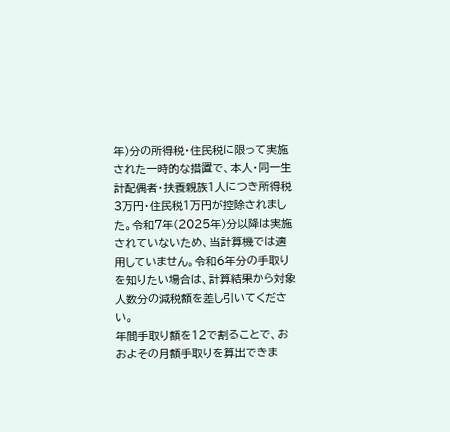年)分の所得税・住民税に限って実施された一時的な措置で、本人・同一生計配偶者・扶養親族1人につき所得税3万円・住民税1万円が控除されました。令和7年(2025年)分以降は実施されていないため、当計算機では適用していません。令和6年分の手取りを知りたい場合は、計算結果から対象人数分の減税額を差し引いてください。
年間手取り額を12で割ることで、おおよその月額手取りを算出できま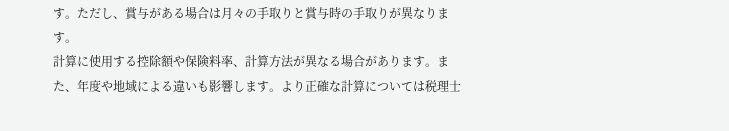す。ただし、賞与がある場合は月々の手取りと賞与時の手取りが異なります。
計算に使用する控除額や保険料率、計算方法が異なる場合があります。また、年度や地域による違いも影響します。より正確な計算については税理士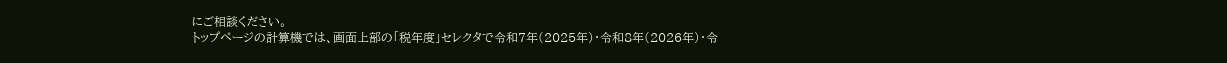にご相談ください。
トップページの計算機では、画面上部の「税年度」セレクタで令和7年(2025年)・令和8年(2026年)・令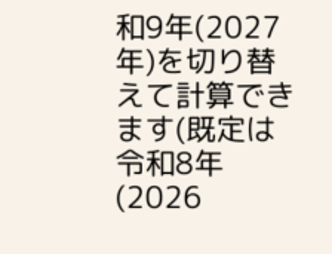和9年(2027年)を切り替えて計算できます(既定は令和8年(2026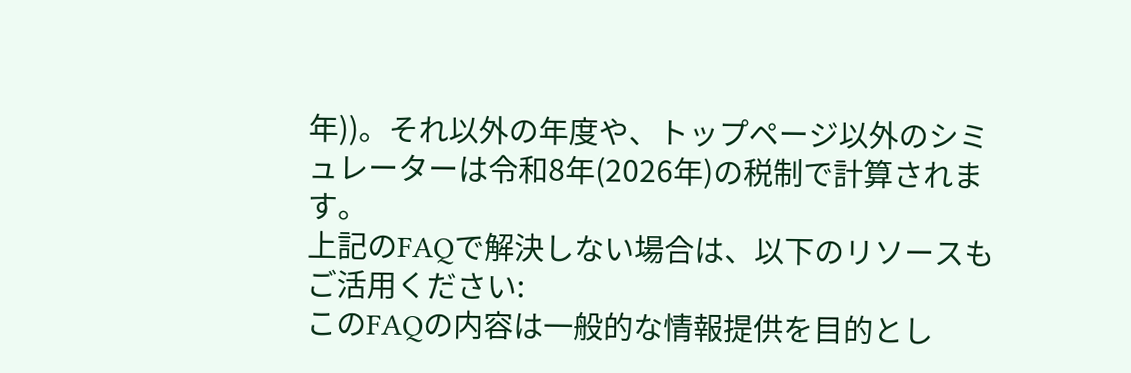年))。それ以外の年度や、トップページ以外のシミュレーターは令和8年(2026年)の税制で計算されます。
上記のFAQで解決しない場合は、以下のリソースもご活用ください:
このFAQの内容は一般的な情報提供を目的とし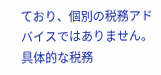ており、個別の税務アドバイスではありません。 具体的な税務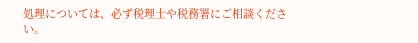処理については、必ず税理士や税務署にご相談ください。